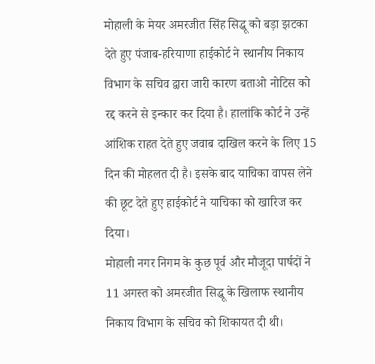मोहाली के मेयर अमरजीत सिंह सिद्धू को बड़ा झटका देते हुए पंजाब-हरियाणा हाईकोर्ट ने स्थानीय निकाय विभाग के सचिव द्वारा जारी कारण बताओ नोटिस को रद्द करने से इन्कार कर दिया है। हालांकि कोर्ट ने उन्हें आंशिक राहत देते हुए जवाब दाखिल करने के लिए 15 दिन की मोहलत दी है। इसके बाद याचिका वापस लेने की छूट देते हुए हाईकोर्ट ने याचिका को खारिज कर दिया।
मोहाली नगर निगम के कुछ पूर्व और मौजूदा पार्षदों ने 11 अगस्त को अमरजीत सिद्धू के खिलाफ स्थानीय निकाय विभाग के सचिव को शिकायत दी थी।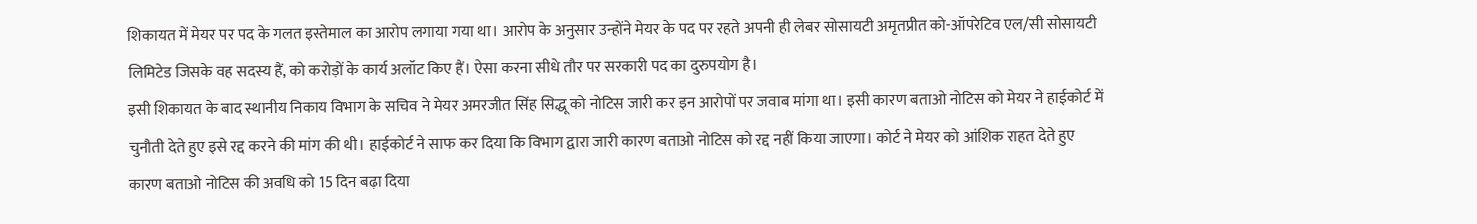शिकायत में मेयर पर पद के गलत इस्तेमाल का आरोप लगाया गया था। आरोप के अनुसार उन्होंने मेयर के पद पर रहते अपनी ही लेबर सोसायटी अमृतप्रीत को-ऑपरेटिव एल/सी सोसायटी लिमिटेड जिसके वह सदस्य हैं, को करोड़ों के कार्य अलॉट किए हैं। ऐसा करना सीधे तौर पर सरकारी पद का दुरुपयोग है।
इसी शिकायत के बाद स्थानीय निकाय विभाग के सचिव ने मेयर अमरजीत सिंह सिद्धू को नोटिस जारी कर इन आरोपों पर जवाब मांगा था। इसी कारण बताओ नोटिस को मेयर ने हाईकोर्ट में चुनौती देते हुए इसे रद्द करने की मांग की थी। हाईकोर्ट ने साफ कर दिया कि विभाग द्वारा जारी कारण बताओ नोटिस को रद्द नहीं किया जाएगा। कोर्ट ने मेयर को आंशिक राहत देते हुए कारण बताओ नोटिस की अवधि को 15 दिन बढ़ा दिया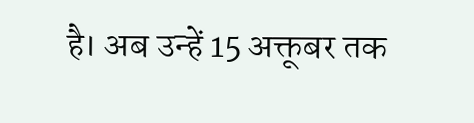है। अब उन्हें 15 अक्तूबर तक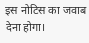इस नोटिस का जवाब देना होगा।